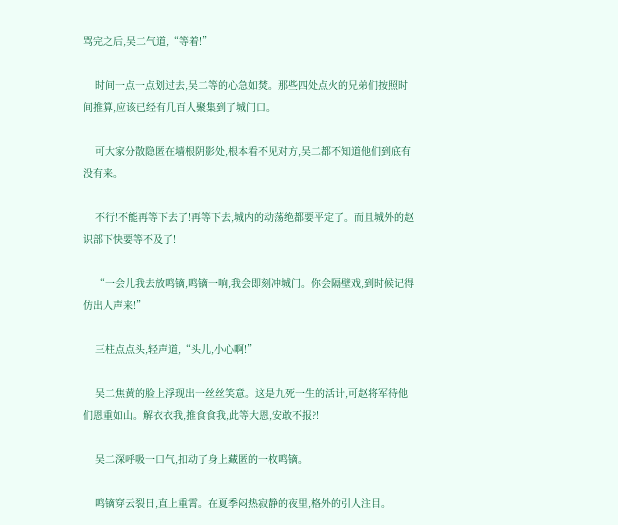骂完之后,吴二气道,“等着!”

    时间一点一点划过去,吴二等的心急如焚。那些四处点火的兄弟们按照时间推算,应该已经有几百人聚集到了城门口。

    可大家分散隐匿在墙根阴影处,根本看不见对方,吴二都不知道他们到底有没有来。

    不行!不能再等下去了!再等下去,城内的动荡绝都要平定了。而且城外的赵识部下快要等不及了!

    “一会儿我去放鸣镝,鸣镝一响,我会即刻冲城门。你会隔壁戏,到时候记得仿出人声来!”

    三柱点点头,轻声道,“头儿,小心啊!”

    吴二焦黄的脸上浮现出一丝丝笑意。这是九死一生的活计,可赵将军待他们恩重如山。解衣衣我,推食食我,此等大恩,安敢不报?!

    吴二深呼吸一口气,扣动了身上藏匿的一枚鸣镝。

    鸣镝穿云裂日,直上重霄。在夏季闷热寂静的夜里,格外的引人注目。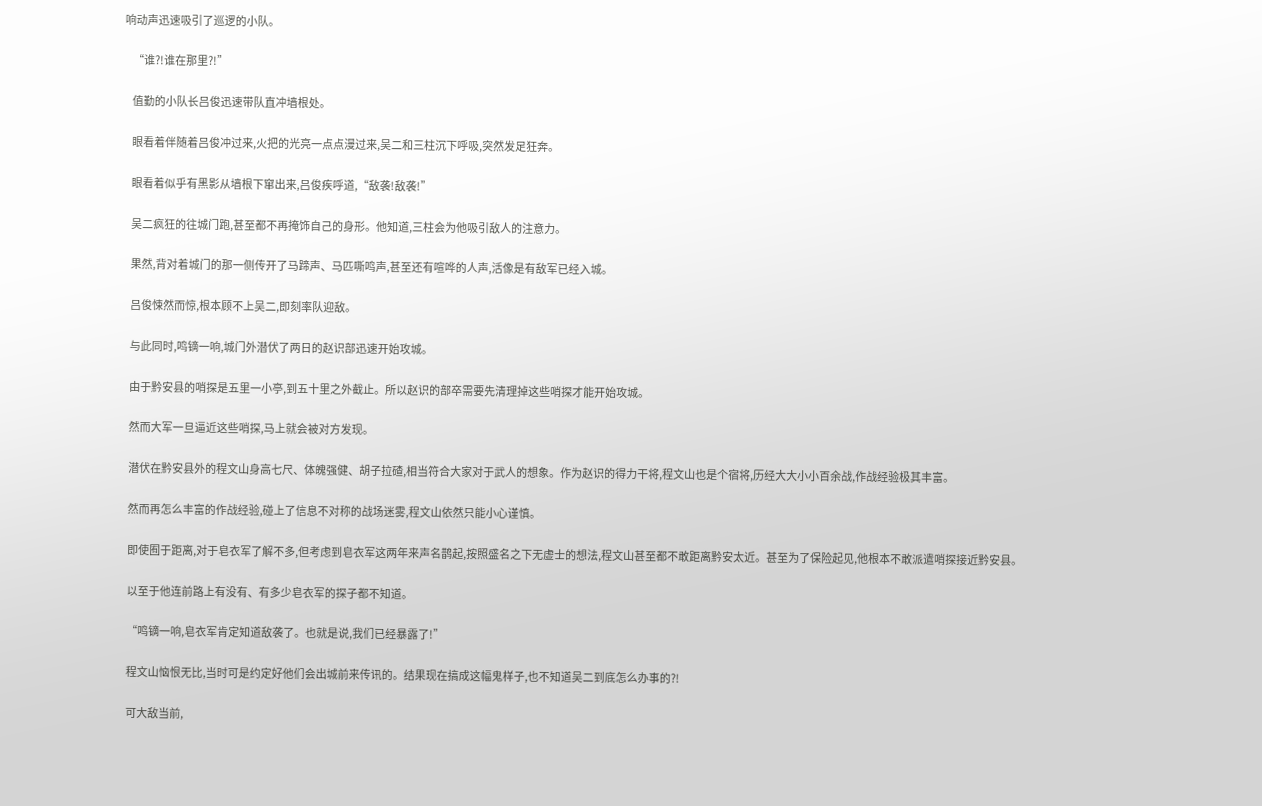响动声迅速吸引了巡逻的小队。

    “谁?!谁在那里?!”

    值勤的小队长吕俊迅速带队直冲墙根处。

    眼看着伴随着吕俊冲过来,火把的光亮一点点漫过来,吴二和三柱沉下呼吸,突然发足狂奔。

    眼看着似乎有黑影从墙根下窜出来,吕俊疾呼道,“敌袭!敌袭!”

    吴二疯狂的往城门跑,甚至都不再掩饰自己的身形。他知道,三柱会为他吸引敌人的注意力。

    果然,背对着城门的那一侧传开了马蹄声、马匹嘶鸣声,甚至还有喧哗的人声,活像是有敌军已经入城。

    吕俊悚然而惊,根本顾不上吴二,即刻率队迎敌。

    与此同时,鸣镝一响,城门外潜伏了两日的赵识部迅速开始攻城。

    由于黔安县的哨探是五里一小亭,到五十里之外截止。所以赵识的部卒需要先清理掉这些哨探才能开始攻城。

    然而大军一旦逼近这些哨探,马上就会被对方发现。

    潜伏在黔安县外的程文山身高七尺、体魄强健、胡子拉碴,相当符合大家对于武人的想象。作为赵识的得力干将,程文山也是个宿将,历经大大小小百余战,作战经验极其丰富。

    然而再怎么丰富的作战经验,碰上了信息不对称的战场迷雾,程文山依然只能小心谨慎。

    即使囿于距离,对于皂衣军了解不多,但考虑到皂衣军这两年来声名鹊起,按照盛名之下无虚士的想法,程文山甚至都不敢距离黔安太近。甚至为了保险起见,他根本不敢派遣哨探接近黔安县。

    以至于他连前路上有没有、有多少皂衣军的探子都不知道。

    “鸣镝一响,皂衣军肯定知道敌袭了。也就是说,我们已经暴露了!”

    程文山恼恨无比,当时可是约定好他们会出城前来传讯的。结果现在搞成这幅鬼样子,也不知道吴二到底怎么办事的?!

    可大敌当前,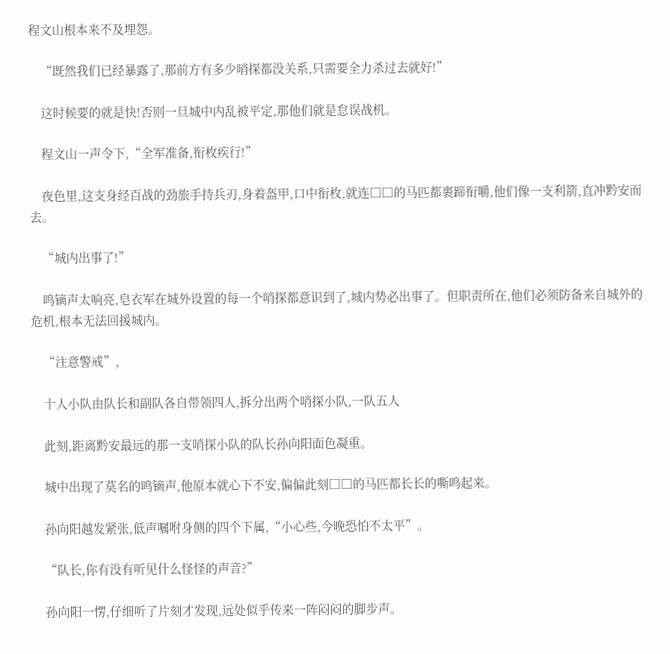程文山根本来不及埋怨。

    “既然我们已经暴露了,那前方有多少哨探都没关系,只需要全力杀过去就好!”

    这时候要的就是快!否则一旦城中内乱被平定,那他们就是怠误战机。

    程文山一声令下,“全军准备,衔枚疾行!”

    夜色里,这支身经百战的劲旅手持兵刃,身着盔甲,口中衔枚,就连□□的马匹都裹蹄衔嚼,他们像一支利箭,直冲黔安而去。

    “城内出事了!”

    鸣镝声太响亮,皂衣军在城外设置的每一个哨探都意识到了,城内势必出事了。但职责所在,他们必须防备来自城外的危机,根本无法回援城内。

    “注意警戒”,

    十人小队由队长和副队各自带领四人,拆分出两个哨探小队,一队五人

    此刻,距离黔安最远的那一支哨探小队的队长孙向阳面色凝重。

    城中出现了莫名的鸣镝声,他原本就心下不安,偏偏此刻□□的马匹都长长的嘶鸣起来。

    孙向阳越发紧张,低声嘱咐身侧的四个下属,“小心些,今晚恐怕不太平”。

    “队长,你有没有听见什么怪怪的声音?”

    孙向阳一愣,仔细听了片刻才发现,远处似乎传来一阵闷闷的脚步声。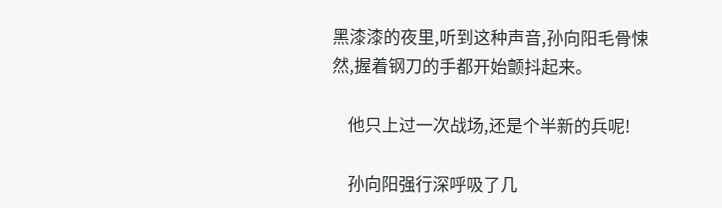黑漆漆的夜里,听到这种声音,孙向阳毛骨悚然,握着钢刀的手都开始颤抖起来。

    他只上过一次战场,还是个半新的兵呢!

    孙向阳强行深呼吸了几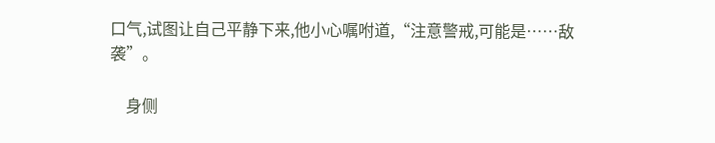口气,试图让自己平静下来,他小心嘱咐道,“注意警戒,可能是……敌袭”。

    身侧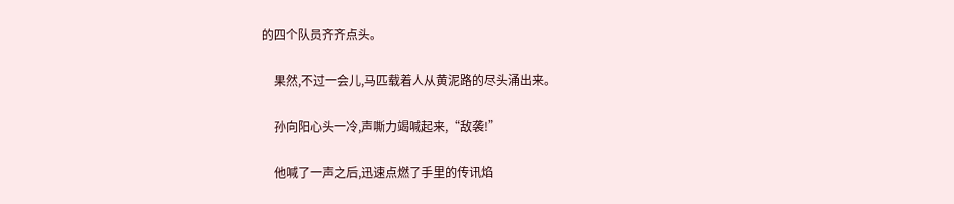的四个队员齐齐点头。

    果然,不过一会儿,马匹载着人从黄泥路的尽头涌出来。

    孙向阳心头一冷,声嘶力竭喊起来,“敌袭!”

    他喊了一声之后,迅速点燃了手里的传讯焰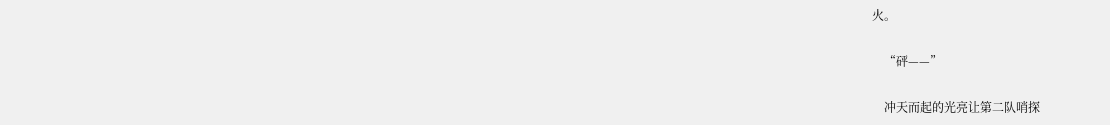火。

    “砰——”

    冲天而起的光亮让第二队哨探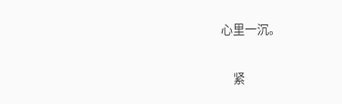心里一沉。

    紧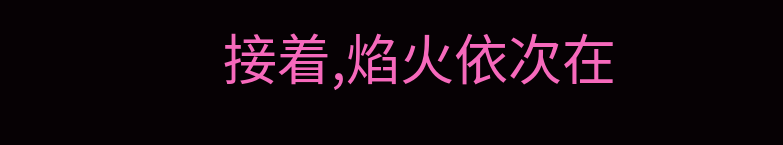接着,焰火依次在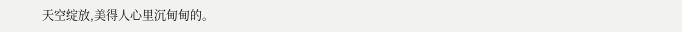天空绽放,美得人心里沉甸甸的。